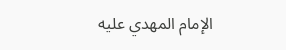الإمام المهدي عليه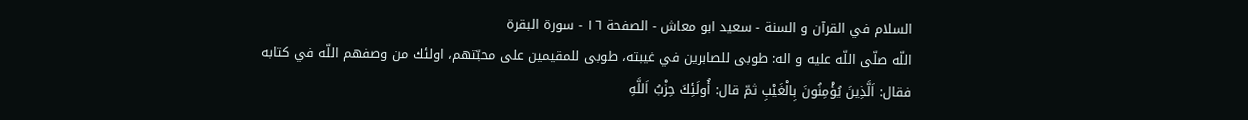السلام في القرآن و السنة - سعيد ابو معاش - الصفحة ١٦ - سورة البقرة
اللّه صلّى اللّه عليه و اله: طوبى للصابرين في غيبته، طوبى للمقيمين على محبّتهم، اولئك من وصفهم اللّه في كتابه فقال: اَلَّذِينَ يُؤْمِنُونَ بِالْغَيْبِ ثمّ قال: أُولَئِكَ حِزْبُ اَللَّهِ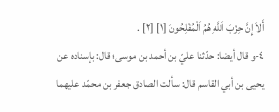أَلاَ إِنَّ حِزْبَ اَللَّهِ هُمُ اَلْمُفْلِحُونَ [١] [٢] .
٤-و قال أيضا: حدّثنا عليّ بن أحمد بن موسى؛ قال: بإسناده عن يحيى بن أبي القاسم قال: سألت الصادق جعفر بن محمّد عليهما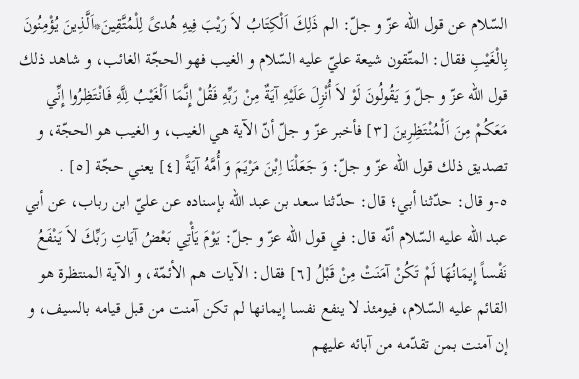السّلام عن قول اللّه عزّ و جلّ: الم ذَلِكَ اَلْكِتَابُ لاَ رَيْبَ فِيهِ هُدىً لِلْمُتَّقِينَ*اَلَّذِينَ يُؤْمِنُونَ بِالْغَيْبِ فقال: المتّقون شيعة عليّ عليه السّلام و الغيب فهو الحجّة الغائب، و شاهد ذلك قول اللّه عزّ و جلّ وَ يَقُولُونَ لَوْ لاَ أُنْزِلَ عَلَيْهِ آيَةٌ مِنْ رَبِّهِ فَقُلْ إِنَّمَا اَلْغَيْبُ لِلَّهِ فَانْتَظِرُوا إِنِّي مَعَكُمْ مِنَ اَلْمُنْتَظِرِينَ [٣] فأخبر عزّ و جلّ أنّ الآية هي الغيب، و الغيب هو الحجّة، و تصديق ذلك قول اللّه عزّ و جلّ: وَ جَعَلْنَا اِبْنَ مَرْيَمَ وَ أُمَّهُ آيَةً [٤] يعني حجّة [٥] .
٥-و قال: حدّثنا أبي؛ قال: حدّثنا سعد بن عبد اللّه بإسناده عن عليّ ابن رباب، عن أبي عبد اللّه عليه السّلام أنّه قال: في قول اللّه عزّ و جلّ: يَوْمَ يَأْتِي بَعْضُ آيَاتِ رَبِّكَ لاَ يَنْفَعُ نَفْساً إِيمَانُهَا لَمْ تَكُنْ آمَنَتْ مِنْ قَبْلُ [٦] فقال: الآيات هم الأئمّة، و الآية المنتظرة هو القائم عليه السّلام، فيومئذ لا ينفع نفسا إيمانها لم تكن آمنت من قبل قيامه بالسيف، و إن آمنت بمن تقدّمه من آبائه عليهم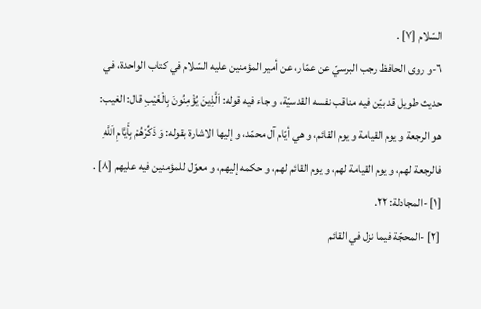السّلام [٧] .
٦-و روى الحافظ رجب البرسيّ عن عمّار، عن أمير المؤمنين عليه السّلام في كتاب الواحدة، في حديث طويل قد بيّن فيه مناقب نفسه القدسيّة، و جاء فيه قوله: اَلَّذِينَ يُؤْمِنُونَ بِالْغَيْبِ قال: الغيب: هو الرجعة و يوم القيامة و يوم القائم، و هي أيّام آل محمّد، و إليها الاشارة بقوله: وَ ذَكِّرْهُمْ بِأَيَّامِ اَللَّهِ فالرجعة لهم، و يوم القيامة لهم، و يوم القائم لهم، و حكمه إليهم، و معوّل للمؤمنين فيه عليهم [٨] .
[١] -المجادلة: ٢٢.
[٢] -المحجّة فيما نزل في القائم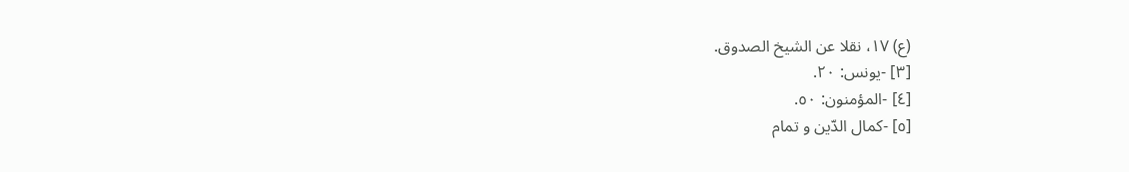(ع) ١٧، نقلا عن الشيخ الصدوق.
[٣] -يونس: ٢٠.
[٤] -المؤمنون: ٥٠.
[٥] -كمال الدّين و تمام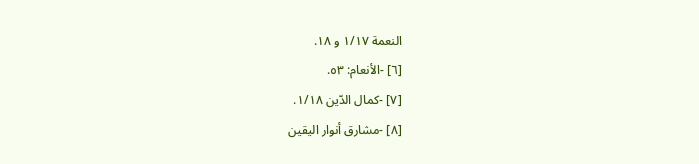النعمة ١/١٧ و ١٨.
[٦] -الأنعام: ٥٣.
[٧] -كمال الدّين ١/١٨.
[٨] -مشارق أنوار اليقين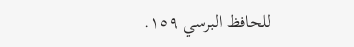للحافظ البرسي ١٥٩.